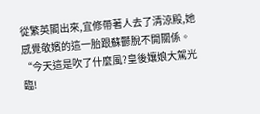從繁英閣出來,宜修帶著人去了清涼殿,她感覺敬嬪的這一胎跟蘇鬱脫不開關係。
“今天這是吹了什麼風?皇後孃娘大駕光臨!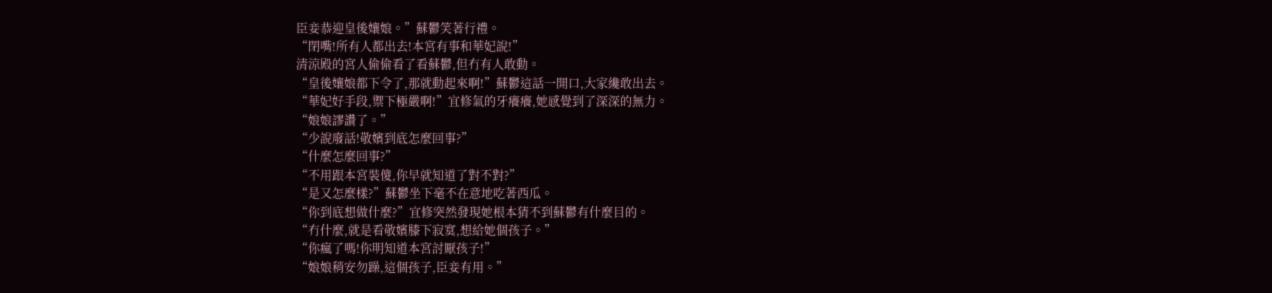臣妾恭迎皇後孃娘。”蘇鬱笑著行禮。
“閉嘴!所有人都出去!本宮有事和華妃說!”
清涼殿的宮人偷偷看了看蘇鬱,但冇有人敢動。
“皇後孃娘都下令了,那就動起來啊!”蘇鬱這話一開口,大家纔敢出去。
“華妃好手段,禦下極嚴啊!”宜修氣的牙癢癢,她感覺到了深深的無力。
“娘娘謬讚了。”
“少說廢話!敬嬪到底怎麼回事?”
“什麼怎麼回事?”
“不用跟本宮裝傻,你早就知道了對不對?”
“是又怎麼樣?”蘇鬱坐下毫不在意地吃著西瓜。
“你到底想做什麼?”宜修突然發現她根本猜不到蘇鬱有什麼目的。
“冇什麼,就是看敬嬪膝下寂寞,想給她個孩子。”
“你瘋了嗎!你明知道本宮討厭孩子!”
“娘娘稍安勿躁,這個孩子,臣妾有用。”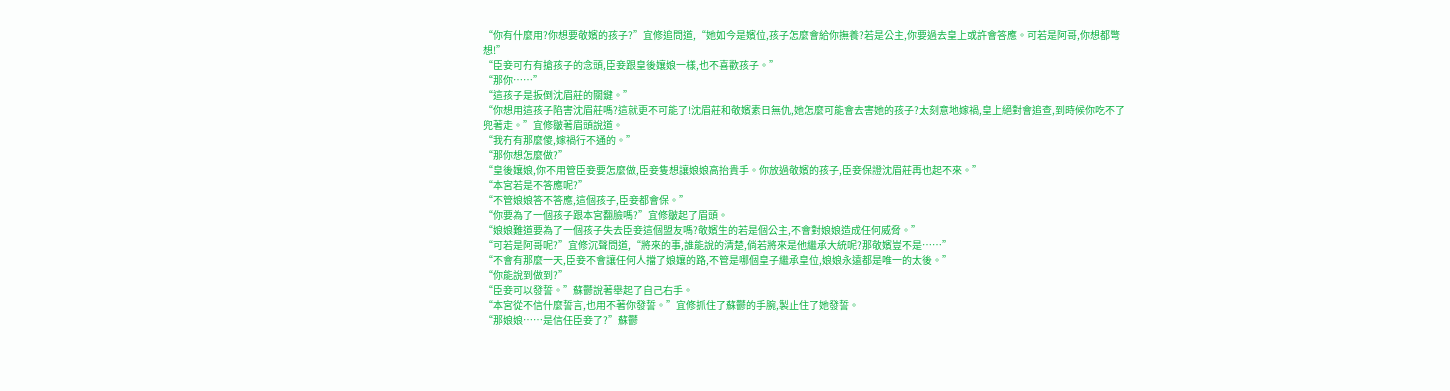“你有什麼用?你想要敬嬪的孩子?”宜修追問道,“她如今是嬪位,孩子怎麼會給你撫養?若是公主,你要過去皇上或許會答應。可若是阿哥,你想都彆想!”
“臣妾可冇有搶孩子的念頭,臣妾跟皇後孃娘一樣,也不喜歡孩子。”
“那你……”
“這孩子是扳倒沈眉莊的關鍵。”
“你想用這孩子陷害沈眉莊嗎?這就更不可能了!沈眉莊和敬嬪素日無仇,她怎麼可能會去害她的孩子?太刻意地嫁禍,皇上絕對會追查,到時候你吃不了兜著走。”宜修皺著眉頭說道。
“我冇有那麼傻,嫁禍行不通的。”
“那你想怎麼做?”
“皇後孃娘,你不用管臣妾要怎麼做,臣妾隻想讓娘娘高抬貴手。你放過敬嬪的孩子,臣妾保證沈眉莊再也起不來。”
“本宮若是不答應呢?”
“不管娘娘答不答應,這個孩子,臣妾都會保。”
“你要為了一個孩子跟本宮翻臉嗎?”宜修皺起了眉頭。
“娘娘難道要為了一個孩子失去臣妾這個盟友嗎?敬嬪生的若是個公主,不會對娘娘造成任何威脅。”
“可若是阿哥呢?”宜修沉聲問道,“將來的事,誰能說的清楚,倘若將來是他繼承大統呢?那敬嬪豈不是……”
“不會有那麼一天,臣妾不會讓任何人擋了娘孃的路,不管是哪個皇子繼承皇位,娘娘永遠都是唯一的太後。”
“你能說到做到?”
“臣妾可以發誓。”蘇鬱說著舉起了自己右手。
“本宮從不信什麼誓言,也用不著你發誓。”宜修抓住了蘇鬱的手腕,製止住了她發誓。
“那娘娘……是信任臣妾了?”蘇鬱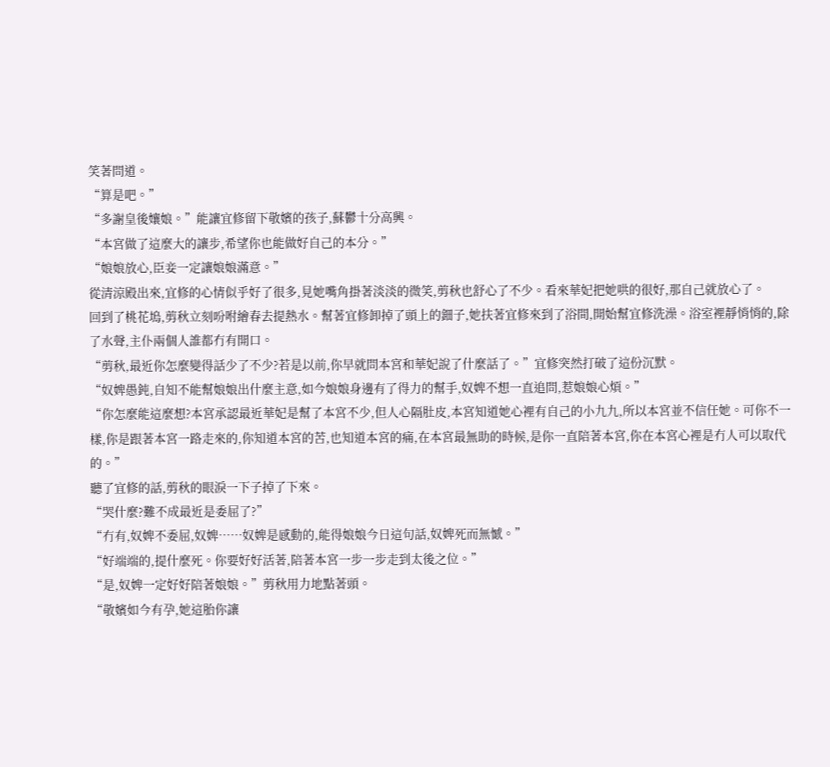笑著問道。
“算是吧。”
“多謝皇後孃娘。”能讓宜修留下敬嬪的孩子,蘇鬱十分高興。
“本宮做了這麼大的讓步,希望你也能做好自己的本分。”
“娘娘放心,臣妾一定讓娘娘滿意。”
從清涼殿出來,宜修的心情似乎好了很多,見她嘴角掛著淡淡的微笑,剪秋也舒心了不少。看來華妃把她哄的很好,那自己就放心了。
回到了桃花塢,剪秋立刻吩咐繪春去提熱水。幫著宜修卸掉了頭上的鈿子,她扶著宜修來到了浴間,開始幫宜修洗澡。浴室裡靜悄悄的,除了水聲,主仆兩個人誰都冇有開口。
“剪秋,最近你怎麼變得話少了不少?若是以前,你早就問本宮和華妃說了什麼話了。”宜修突然打破了這份沉默。
“奴婢愚鈍,自知不能幫娘娘出什麼主意,如今娘娘身邊有了得力的幫手,奴婢不想一直追問,惹娘娘心煩。”
“你怎麼能這麼想?本宮承認最近華妃是幫了本宮不少,但人心隔肚皮,本宮知道她心裡有自己的小九九,所以本宮並不信任她。可你不一樣,你是跟著本宮一路走來的,你知道本宮的苦,也知道本宮的痛,在本宮最無助的時候,是你一直陪著本宮,你在本宮心裡是冇人可以取代的。”
聽了宜修的話,剪秋的眼淚一下子掉了下來。
“哭什麼?難不成最近是委屈了?”
“冇有,奴婢不委屈,奴婢……奴婢是感動的,能得娘娘今日這句話,奴婢死而無憾。”
“好端端的,提什麼死。你要好好活著,陪著本宮一步一步走到太後之位。”
“是,奴婢一定好好陪著娘娘。”剪秋用力地點著頭。
“敬嬪如今有孕,她這胎你讓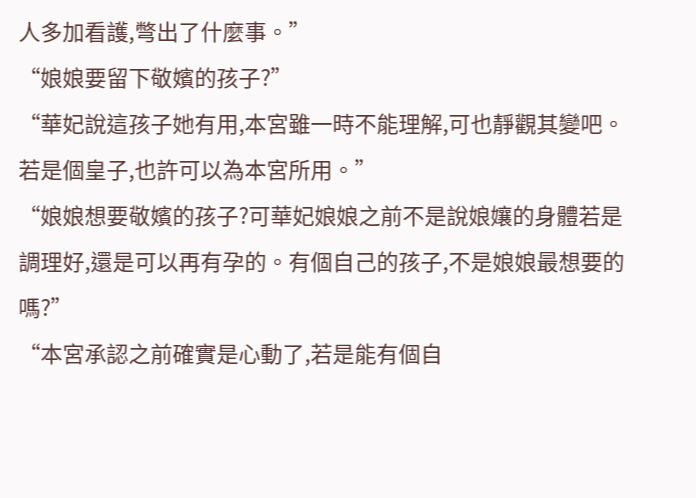人多加看護,彆出了什麼事。”
“娘娘要留下敬嬪的孩子?”
“華妃說這孩子她有用,本宮雖一時不能理解,可也靜觀其變吧。若是個皇子,也許可以為本宮所用。”
“娘娘想要敬嬪的孩子?可華妃娘娘之前不是說娘孃的身體若是調理好,還是可以再有孕的。有個自己的孩子,不是娘娘最想要的嗎?”
“本宮承認之前確實是心動了,若是能有個自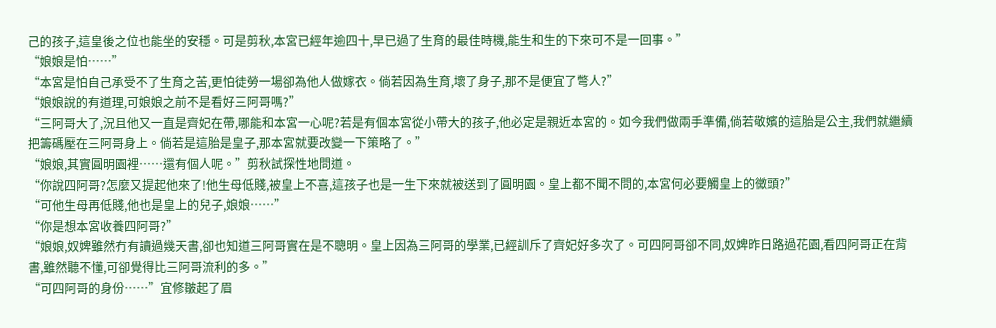己的孩子,這皇後之位也能坐的安穩。可是剪秋,本宮已經年逾四十,早已過了生育的最佳時機,能生和生的下來可不是一回事。”
“娘娘是怕……”
“本宮是怕自己承受不了生育之苦,更怕徒勞一場卻為他人做嫁衣。倘若因為生育,壞了身子,那不是便宜了彆人?”
“娘娘說的有道理,可娘娘之前不是看好三阿哥嗎?”
“三阿哥大了,況且他又一直是齊妃在帶,哪能和本宮一心呢?若是有個本宮從小帶大的孩子,他必定是親近本宮的。如今我們做兩手準備,倘若敬嬪的這胎是公主,我們就繼續把籌碼壓在三阿哥身上。倘若是這胎是皇子,那本宮就要改變一下策略了。”
“娘娘,其實圓明園裡……還有個人呢。”剪秋試探性地問道。
“你說四阿哥?怎麼又提起他來了!他生母低賤,被皇上不喜,這孩子也是一生下來就被送到了圓明園。皇上都不聞不問的,本宮何必要觸皇上的黴頭?”
“可他生母再低賤,他也是皇上的兒子,娘娘……”
“你是想本宮收養四阿哥?”
“娘娘,奴婢雖然冇有讀過幾天書,卻也知道三阿哥實在是不聰明。皇上因為三阿哥的學業,已經訓斥了齊妃好多次了。可四阿哥卻不同,奴婢昨日路過花園,看四阿哥正在背書,雖然聽不懂,可卻覺得比三阿哥流利的多。”
“可四阿哥的身份……”宜修皺起了眉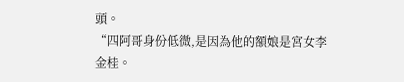頭。
“四阿哥身份低微,是因為他的額娘是宮女李金桂。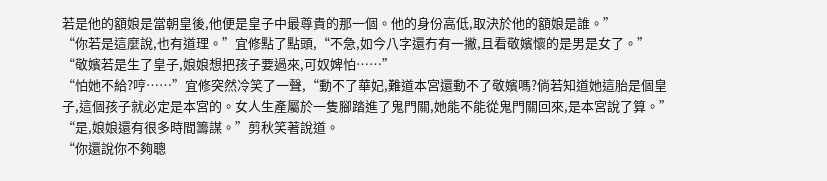若是他的額娘是當朝皇後,他便是皇子中最尊貴的那一個。他的身份高低,取決於他的額娘是誰。”
“你若是這麼說,也有道理。”宜修點了點頭,“不急,如今八字還冇有一撇,且看敬嬪懷的是男是女了。”
“敬嬪若是生了皇子,娘娘想把孩子要過來,可奴婢怕……”
“怕她不給?哼……”宜修突然冷笑了一聲,“動不了華妃,難道本宮還動不了敬嬪嗎?倘若知道她這胎是個皇子,這個孩子就必定是本宮的。女人生產屬於一隻腳踏進了鬼門關,她能不能從鬼門關回來,是本宮說了算。”
“是,娘娘還有很多時間籌謀。”剪秋笑著說道。
“你還說你不夠聰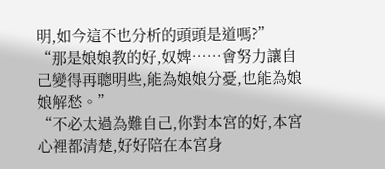明,如今這不也分析的頭頭是道嗎?”
“那是娘娘教的好,奴婢……會努力讓自己變得再聰明些,能為娘娘分憂,也能為娘娘解愁。”
“不必太過為難自己,你對本宮的好,本宮心裡都清楚,好好陪在本宮身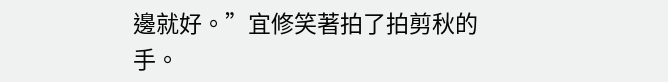邊就好。”宜修笑著拍了拍剪秋的手。